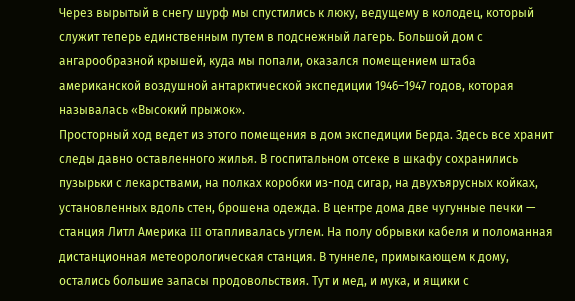Через вырытый в снегу шурф мы спустились к люку, ведущему в колодец, который служит теперь единственным путем в подснежный лагерь. Большой дом с ангарообразной крышей, куда мы попали, оказался помещением штаба американской воздушной антарктической экспедиции 1946–1947 годов, которая называлась «Высокий прыжок».
Просторный ход ведет из этого помещения в дом экспедиции Берда. Здесь все хранит следы давно оставленного жилья. В госпитальном отсеке в шкафу сохранились пузырьки с лекарствами, на полках коробки из-под сигар, на двухъярусных койках, установленных вдоль стен, брошена одежда. В центре дома две чугунные печки — станция Литл Америка III отапливалась углем. На полу обрывки кабеля и поломанная дистанционная метеорологическая станция. В туннеле, примыкающем к дому, остались большие запасы продовольствия. Тут и мед, и мука, и ящики с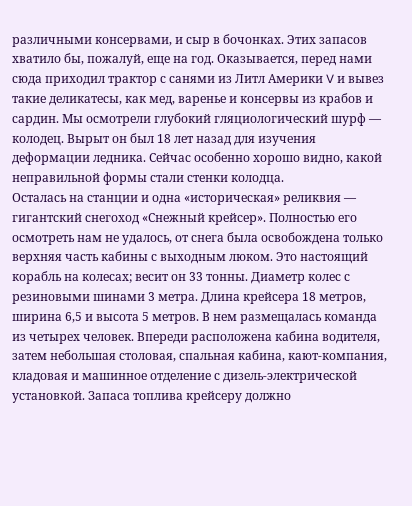различными консервами, и сыр в бочонках. Этих запасов хватило бы, пожалуй, еще на год. Оказывается, перед нами сюда приходил трактор с санями из Литл Америки V и вывез такие деликатесы, как мед, варенье и консервы из крабов и сардин. Мы осмотрели глубокий гляциологический шурф — колодец. Вырыт он был 18 лет назад для изучения деформации ледника. Сейчас особенно хорошо видно, какой неправильной формы стали стенки колодца.
Осталась на станции и одна «историческая» реликвия — гигантский снегоход «Снежный крейсер». Полностью его осмотреть нам не удалось, от снега была освобождена только верхняя часть кабины с выходным люком. Это настоящий корабль на колесах; весит он 33 тонны. Диаметр колес с резиновыми шинами 3 метра. Длина крейсера 18 метров, ширина 6,5 и высота 5 метров. В нем размещалась команда из четырех человек. Впереди расположена кабина водителя, затем небольшая столовая, спальная кабина, кают-компания, кладовая и машинное отделение с дизель-электрической установкой. Запаса топлива крейсеру должно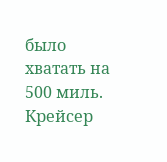было хватать на 500 миль. Крейсер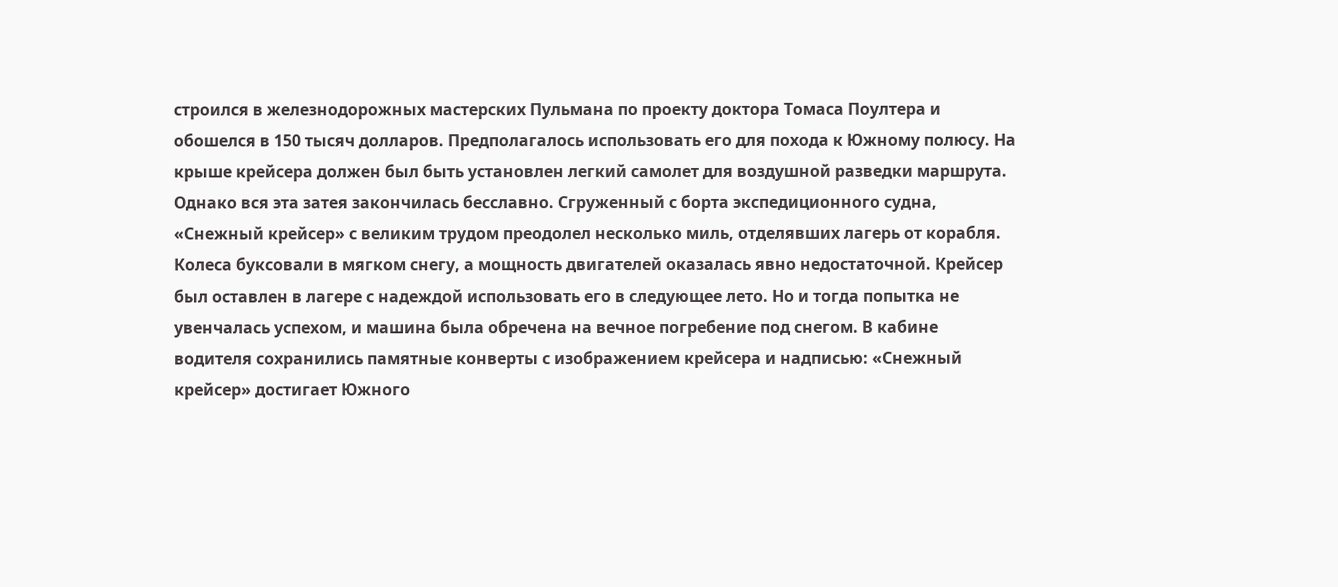строился в железнодорожных мастерских Пульмана по проекту доктора Томаса Поултера и обошелся в 150 тысяч долларов. Предполагалось использовать его для похода к Южному полюсу. На крыше крейсера должен был быть установлен легкий самолет для воздушной разведки маршрута.
Однако вся эта затея закончилась бесславно. Сгруженный с борта экспедиционного судна, «Снежный крейсер» с великим трудом преодолел несколько миль, отделявших лагерь от корабля. Колеса буксовали в мягком снегу, а мощность двигателей оказалась явно недостаточной. Крейсер был оставлен в лагере с надеждой использовать его в следующее лето. Но и тогда попытка не увенчалась успехом, и машина была обречена на вечное погребение под снегом. В кабине водителя сохранились памятные конверты с изображением крейсера и надписью: «Снежный крейсер» достигает Южного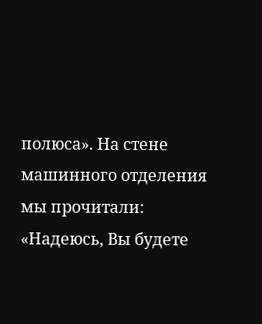полюса». На стене машинного отделения мы прочитали: «Надеюсь, Вы будете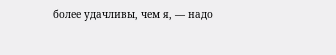более удачливы, чем я, — надо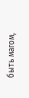быть магом,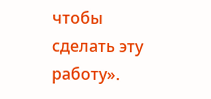чтобы сделать эту работу».